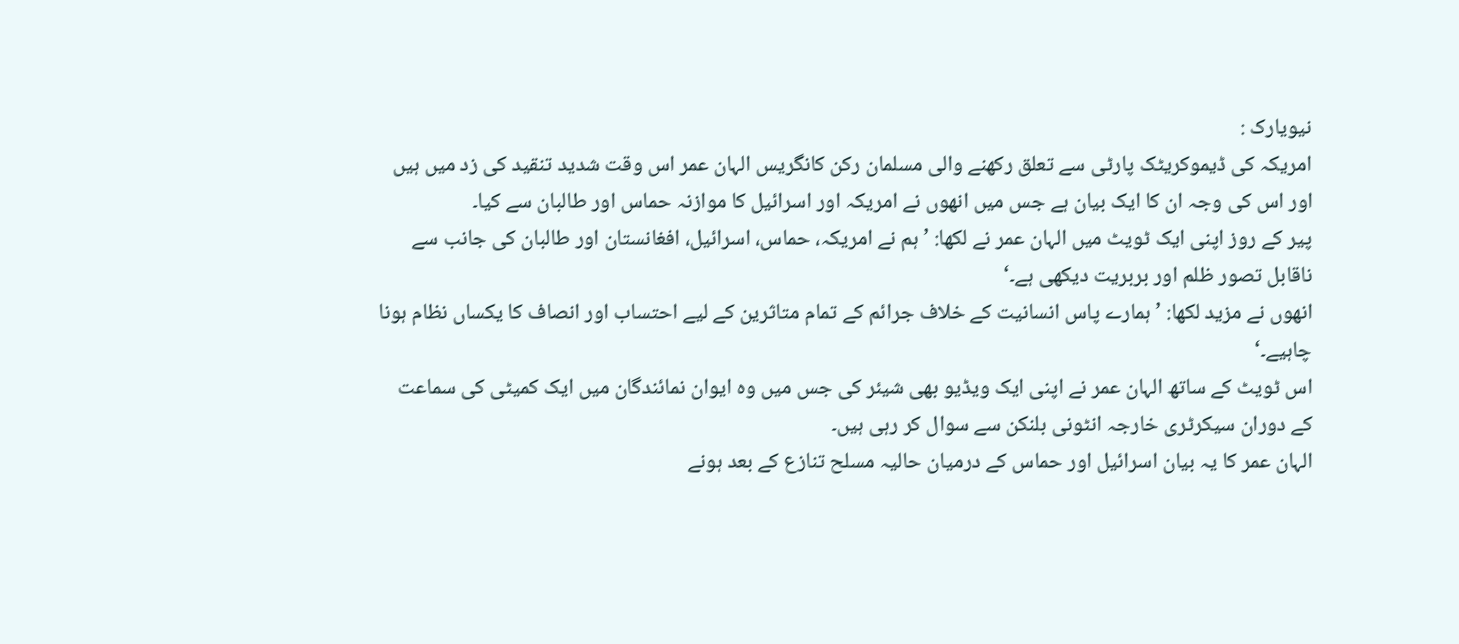نیویارک :
امریکہ کی ڈیموکریٹک پارٹی سے تعلق رکھنے والی مسلمان رکن کانگریس الہان عمر اس وقت شدید تنقید کی زد میں ہیں اور اس کی وجہ ان کا ایک بیان ہے جس میں انھوں نے امریکہ اور اسرائیل کا موازنہ حماس اور طالبان سے کیا۔
پیر کے روز اپنی ایک ٹویٹ میں الہان عمر نے لکھا: ’ہم نے امریکہ، حماس، اسرائیل، افغانستان اور طالبان کی جانب سے ناقابل تصور ظلم اور بربریت دیکھی ہے۔‘
انھوں نے مزید لکھا: ’ہمارے پاس انسانیت کے خلاف جرائم کے تمام متاثرین کے لیے احتساب اور انصاف کا یکساں نظام ہونا چاہیے۔‘
اس ٹویٹ کے ساتھ الہان عمر نے اپنی ایک ویڈیو بھی شیئر کی جس میں وہ ایوان نمائندگان میں ایک کمیٹی کی سماعت کے دوران سیکرٹری خارجہ انٹونی بلنکن سے سوال کر رہی ہیں۔
الہان عمر کا یہ بیان اسرائیل اور حماس کے درمیان حالیہ مسلح تنازع کے بعد ہونے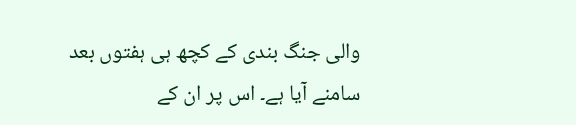والی جنگ بندی کے کچھ ہی ہفتوں بعد سامنے آیا ہے۔ اس پر ان کے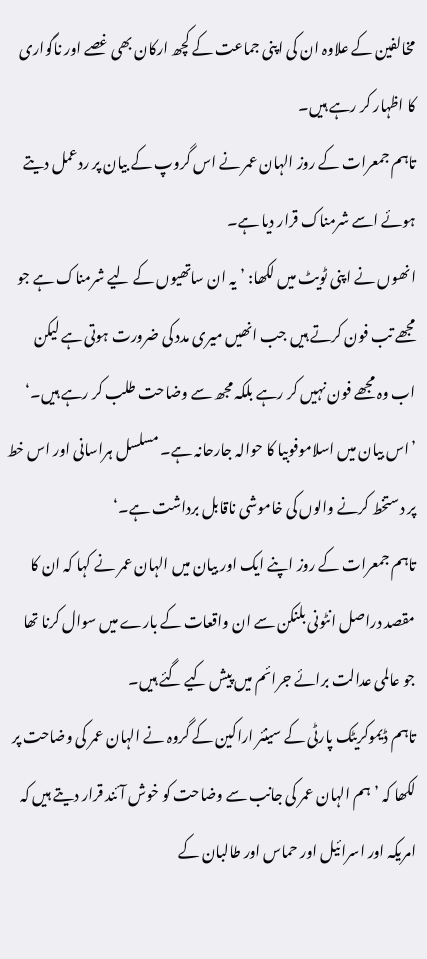مخالفین کے علاوہ ان کی اپنی جماعت کے کچھ ارکان بھی غصے اور ناگواری کا اظہار کر رہے ہیں۔
تاہم جمعرات کے روز الہان عمر نے اس گروپ کے بیان پر ردعمل دیتے ہوئے اسے شرمناک قرار دیا ہے۔
انھوں نے اپنی ٹویٹ میں لکھا: ’یہ ان ساتھیوں کے لیے شرمناک ہے جو مجھے تب فون کرتے ہیں جب انھیں میری مدد کی ضرورت ہوتی ہے لیکن اب وہ مجھے فون نہیں کر رہے بلکہ مجھ سے وضاحت طلب کر رہے ہیں۔‘
’اس بیان میں اسلاموفوبیا کا حوالہ جارحانہ ہے۔ مسلسل ہراسانی اور اس خط پر دستخط کرنے والوں کی خاموشی ناقابل برداشت ہے۔‘
تاہم جمعرات کے روز اپنے ایک اور بیان میں الہان عمر نے کہا کہ ان کا مقصد دراصل انٹونی بلنکن سے ان واقعات کے بارے میں سوال کرنا تھا جو عالمی عدالت برائے جرائم میں پیش کیے گئے ہیں۔
تاہم ڈیموکریٹک پارٹی کے سینئر اراکین کے گروہ نے الہان عمر کی وضاحت پر لکھا کہ ’ہم الہان عمر کی جانب سے وضاحت کو خوش آئند قرار دیتے ہیں کہ امریکہ اور اسرائیل اور حماس اور طالبان کے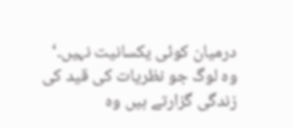درمیان کوئی یکسانیت نہیں۔‘
وہ لوگ جو نظریات کی قید کی زندگی گزارتے ہیں وہ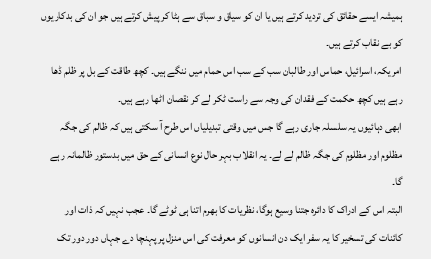ہمیشہ ایسے حقائق کی تردید کرتے ہیں یا ان کو سیاق و سباق سے ہٹا کر پیش کرتے ہیں جو ان کی بدکاریوں کو بے نقاب کرتے ہیں۔
امریکہ، اسرائیل، حماس اور طالبان سب کے سب اس حمام میں ننگے ہیں۔ کچھ طاقت کے بل پر ظلم ڈھا رہے ہیں کچھ حکمت کے فقدان کی وجہ سے راست ٹکر لے کر نقصان اٹھا رہے ہیں۔
ابھی دہائیوں یہ سلسلہ جاری رہے گا جس میں وقتی تبدیلیاں اس طرح آ سکتی ہیں کہ ظالم کی جگہ مظلوم اور مظلوم کی جگہ ظالم لے لے۔ یہ انقلاب بہر حال نوع انسانی کے حق میں بدستور ظالمانہ رہے گا۔
البتہ اس کے ادراک کا دائرہ جتنا وسیع ہوگا، نظریات کا بھرم اتنا ہی ٹوٹے گا۔ عجب نہیں کہ ذات اور کائنات کی تسخیر کا یہ سفر ایک دن انسانوں کو معرفت کی اس منزل پر پہنچا دے جہاں دور دور تک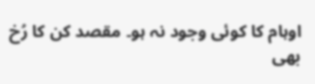اوہام کا کوئی وجود نہ ہو۔ مقصد کن کا رُخ بھی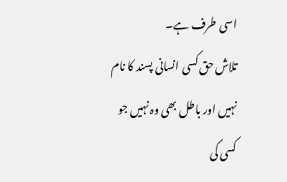اسی طرف ہے۔
تلاش حق کسی انسانی پسند کا نام نہیں اور باطل بھی وہ نہیں جو کسی کی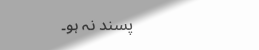پسند نہ ہو۔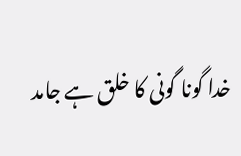خدا گونا گونی کا خلق ہے جامد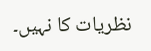نظریات کا نہیں۔